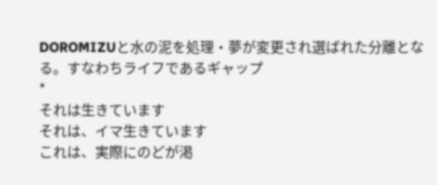DOROMIZUと水の泥を処理・夢が変更され選ばれた分離となる。すなわちライフであるギャップ
*
それは生きています
それは、イマ生きています
これは、実際にのどが渇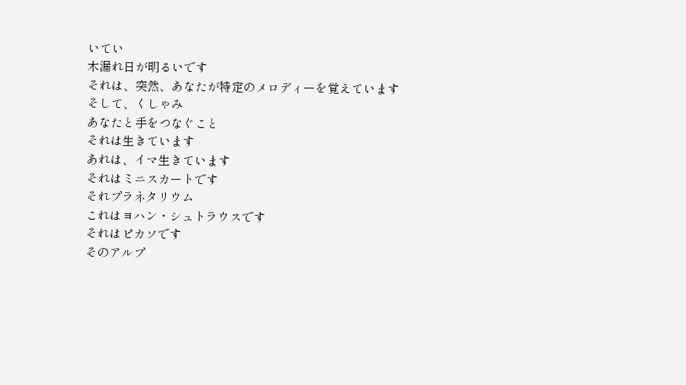いてい
木漏れ日が明るいです
それは、突然、あなたが特定のメロディーを覚えています
そして、くしゃみ
あなたと手をつなぐこと
それは生きています
あれは、イマ生きています
それはミニスカートです
それプラネタリウム
これはヨハン・シュトラウスです
それはピカソです
そのアルプ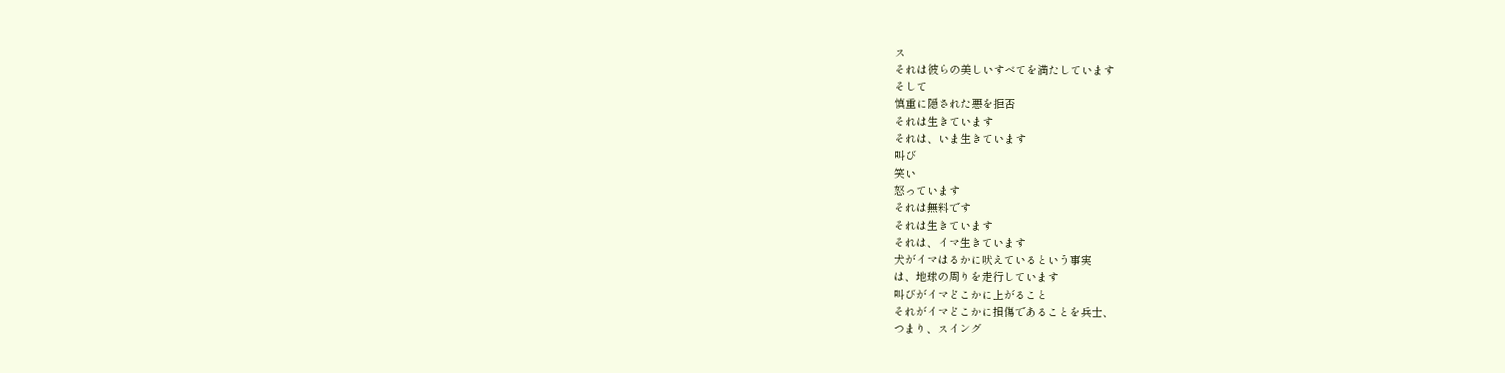ス
それは彼らの美しいすべてを満たしています
そして
慎重に隠された悪を拒否
それは生きています
それは、いま生きています
叫び
笑い
怒っています
それは無料です
それは生きています
それは、イマ生きています
犬がイマはるかに吠えているという事実
は、地球の周りを走行しています
叫びがイマどこかに上がること
それがイマどこかに損傷であることを兵士、
つまり、スイング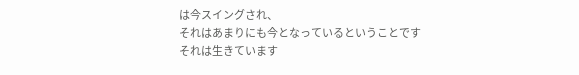は今スイングされ、
それはあまりにも今となっているということです
それは生きています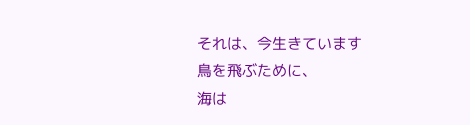それは、今生きています
鳥を飛ぶために、
海は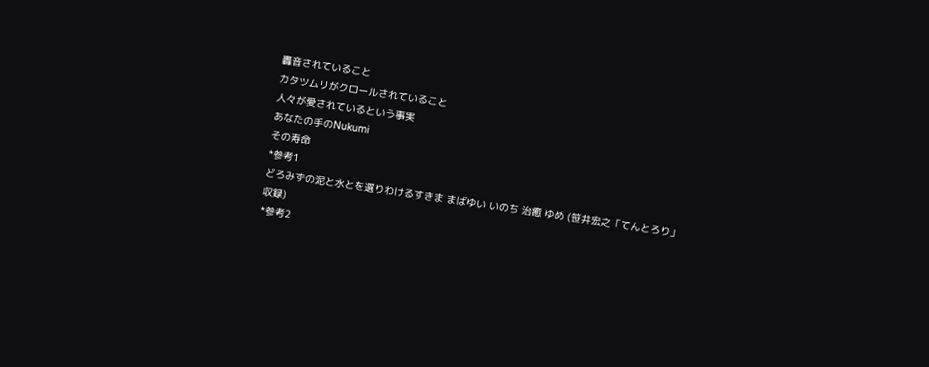轟音されていること
カタツムリがクロールされていること
人々が愛されているという事実
あなたの手のNukumi
その寿命
*参考1
どろみずの泥と水とを選りわけるすきま まばゆい いのち 治癒 ゆめ (笹井宏之「てんとろり」収録)
*参考2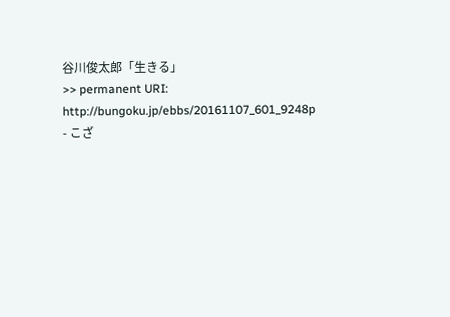谷川俊太郎「生きる」
>> permanent URI: http://bungoku.jp/ebbs/20161107_601_9248p
- こざ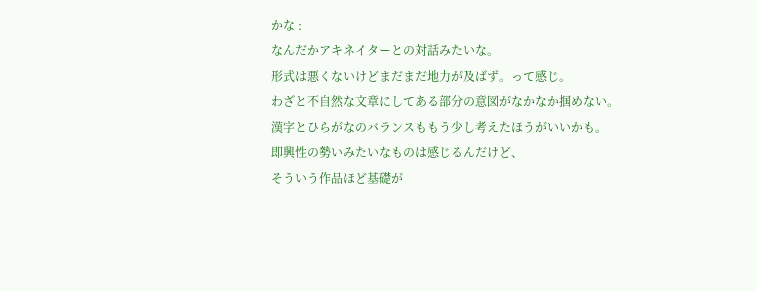かな :
なんだかアキネイターとの対話みたいな。
形式は悪くないけどまだまだ地力が及ばず。って感じ。
わざと不自然な文章にしてある部分の意図がなかなか掴めない。
漢字とひらがなのバランスももう少し考えたほうがいいかも。
即興性の勢いみたいなものは感じるんだけど、
そういう作品ほど基礎が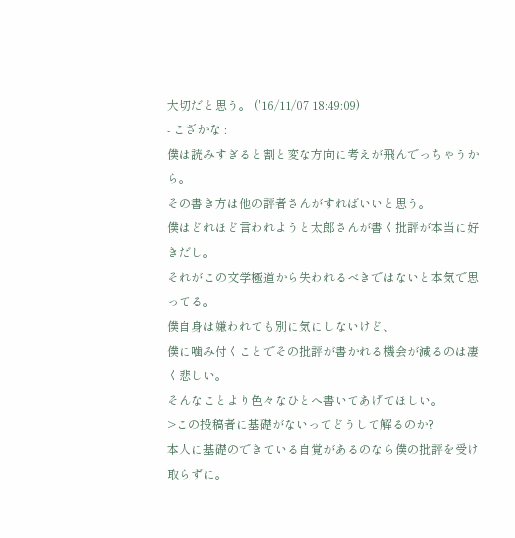大切だと思う。 ('16/11/07 18:49:09)
- こざかな :
僕は読みすぎると割と変な方向に考えが飛んでっちゃうから。
その書き方は他の評者さんがすればいいと思う。
僕はどれほど言われようと太郎さんが書く批評が本当に好きだし。
それがこの文学極道から失われるべきではないと本気で思ってる。
僕自身は嫌われても別に気にしないけど、
僕に噛み付くことでその批評が書かれる機会が減るのは凄く悲しい。
そんなことより色々なひとへ書いてあげてほしい。
>この投稿者に基礎がないってどうして解るのか?
本人に基礎のできている自覚があるのなら僕の批評を受け取らずに。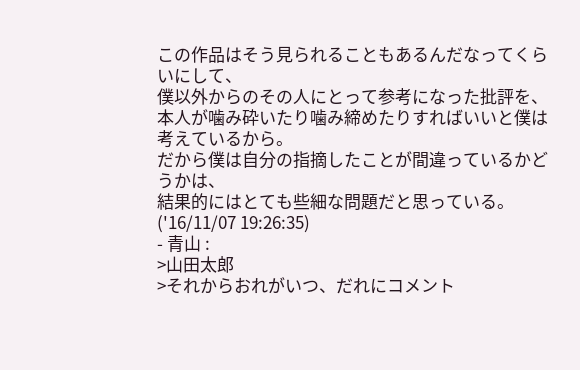この作品はそう見られることもあるんだなってくらいにして、
僕以外からのその人にとって参考になった批評を、
本人が噛み砕いたり噛み締めたりすればいいと僕は考えているから。
だから僕は自分の指摘したことが間違っているかどうかは、
結果的にはとても些細な問題だと思っている。 ('16/11/07 19:26:35)
- 青山 :
>山田太郎
>それからおれがいつ、だれにコメント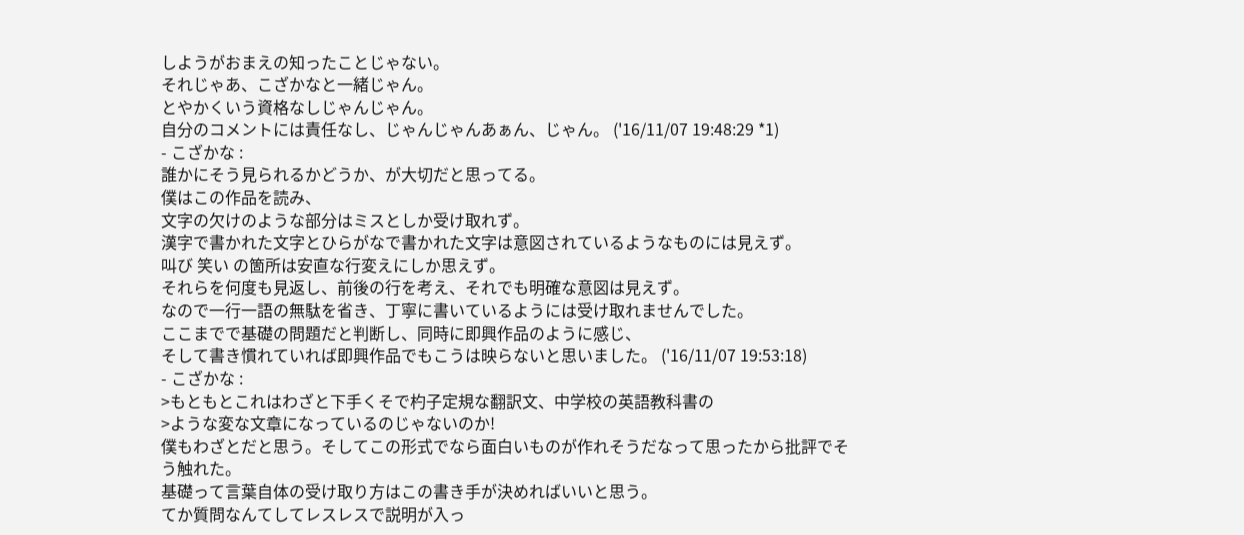しようがおまえの知ったことじゃない。
それじゃあ、こざかなと一緒じゃん。
とやかくいう資格なしじゃんじゃん。
自分のコメントには責任なし、じゃんじゃんあぁん、じゃん。 ('16/11/07 19:48:29 *1)
- こざかな :
誰かにそう見られるかどうか、が大切だと思ってる。
僕はこの作品を読み、
文字の欠けのような部分はミスとしか受け取れず。
漢字で書かれた文字とひらがなで書かれた文字は意図されているようなものには見えず。
叫び 笑い の箇所は安直な行変えにしか思えず。
それらを何度も見返し、前後の行を考え、それでも明確な意図は見えず。
なので一行一語の無駄を省き、丁寧に書いているようには受け取れませんでした。
ここまでで基礎の問題だと判断し、同時に即興作品のように感じ、
そして書き慣れていれば即興作品でもこうは映らないと思いました。 ('16/11/07 19:53:18)
- こざかな :
>もともとこれはわざと下手くそで杓子定規な翻訳文、中学校の英語教科書の
>ような変な文章になっているのじゃないのか!
僕もわざとだと思う。そしてこの形式でなら面白いものが作れそうだなって思ったから批評でそう触れた。
基礎って言葉自体の受け取り方はこの書き手が決めればいいと思う。
てか質問なんてしてレスレスで説明が入っ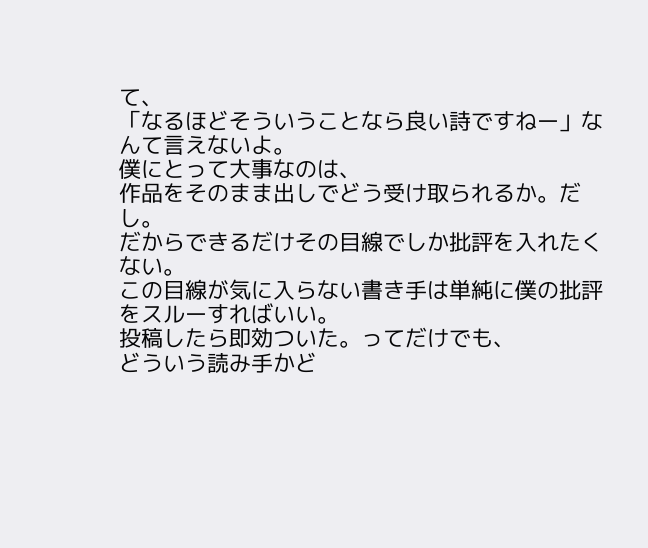て、
「なるほどそういうことなら良い詩ですねー」なんて言えないよ。
僕にとって大事なのは、
作品をそのまま出しでどう受け取られるか。だし。
だからできるだけその目線でしか批評を入れたくない。
この目線が気に入らない書き手は単純に僕の批評をスルーすればいい。
投稿したら即効ついた。ってだけでも、
どういう読み手かど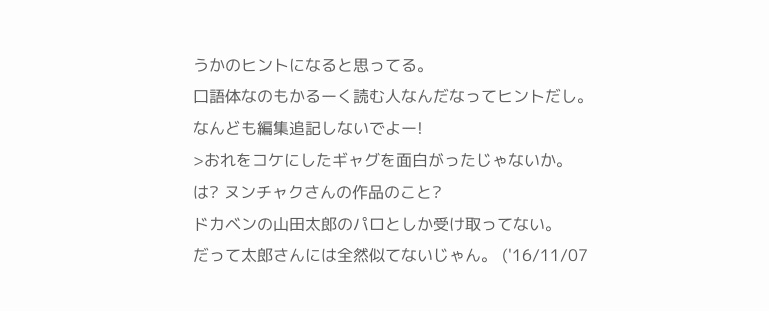うかのヒントになると思ってる。
口語体なのもかるーく読む人なんだなってヒントだし。
なんども編集追記しないでよー!
>おれをコケにしたギャグを面白がったじゃないか。
は? ヌンチャクさんの作品のこと?
ドカベンの山田太郎のパロとしか受け取ってない。
だって太郎さんには全然似てないじゃん。 ('16/11/07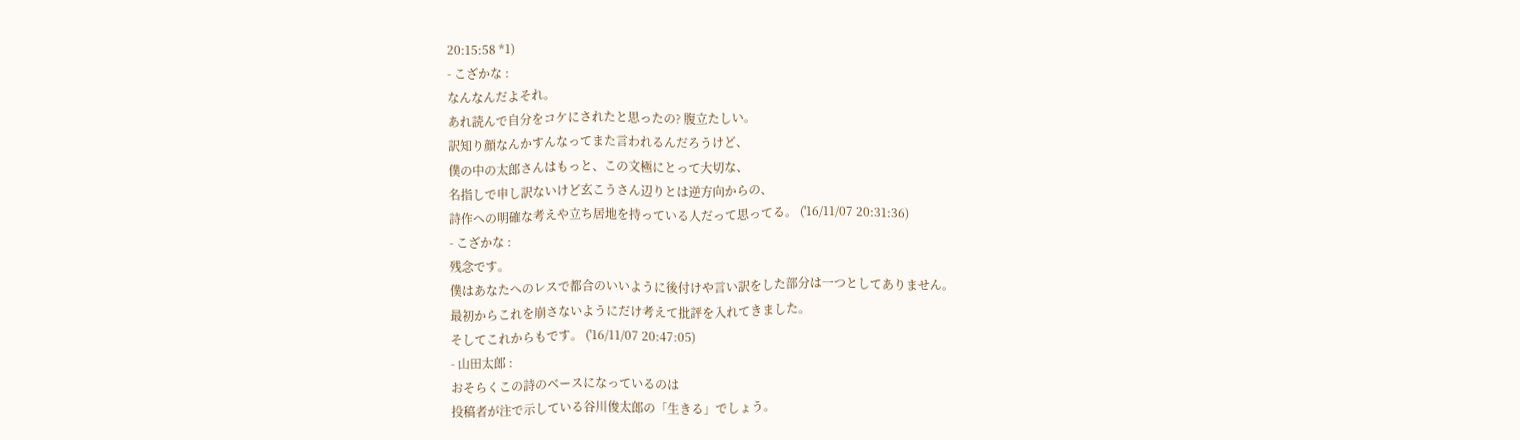20:15:58 *1)
- こざかな :
なんなんだよそれ。
あれ読んで自分をコケにされたと思ったの? 腹立たしい。
訳知り顔なんかすんなってまた言われるんだろうけど、
僕の中の太郎さんはもっと、この文極にとって大切な、
名指しで申し訳ないけど玄こうさん辺りとは逆方向からの、
詩作への明確な考えや立ち居地を持っている人だって思ってる。 ('16/11/07 20:31:36)
- こざかな :
残念です。
僕はあなたへのレスで都合のいいように後付けや言い訳をした部分は一つとしてありません。
最初からこれを崩さないようにだけ考えて批評を入れてきました。
そしてこれからもです。 ('16/11/07 20:47:05)
- 山田太郎 :
おそらくこの詩のベースになっているのは
投稿者が注で示している谷川俊太郎の「生きる」でしょう。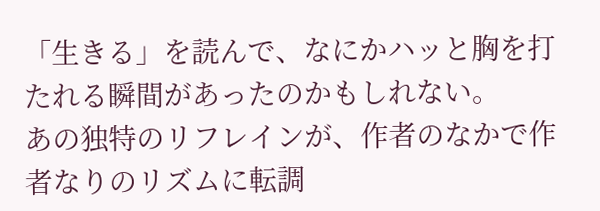「生きる」を読んで、なにかハッと胸を打たれる瞬間があったのかもしれない。
あの独特のリフレインが、作者のなかで作者なりのリズムに転調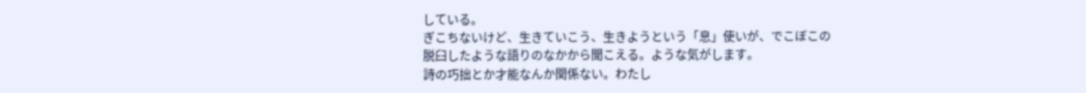している。
ぎこちないけど、生きていこう、生きようという「息」使いが、でこぼこの
脱臼したような語りのなかから聞こえる。ような気がします。
詩の巧拙とか才能なんか関係ない。わたし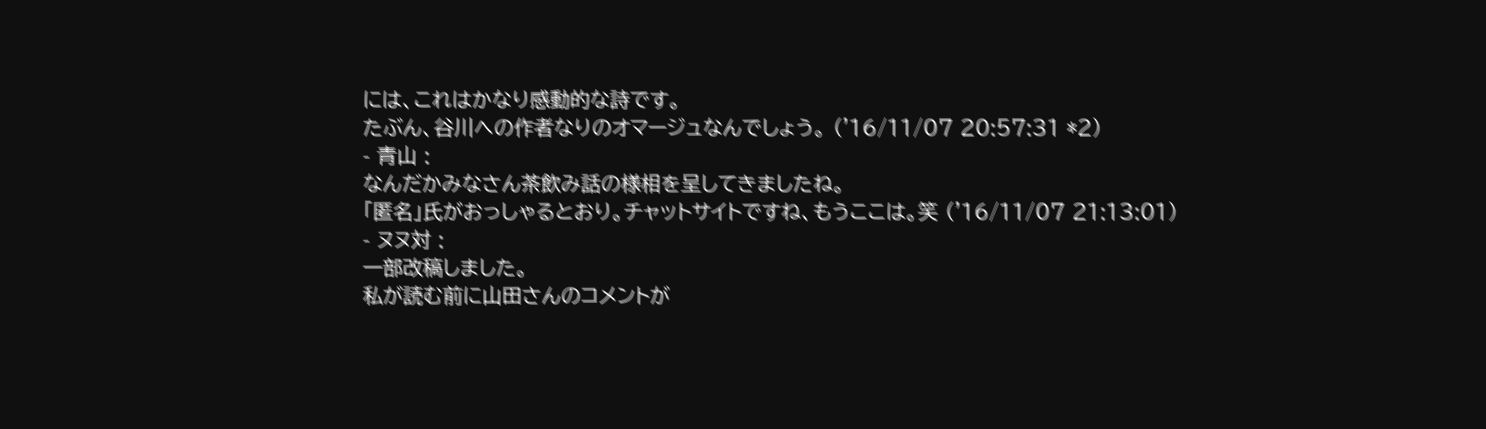には、これはかなり感動的な詩です。
たぶん、谷川への作者なりのオマージュなんでしょう。 ('16/11/07 20:57:31 *2)
- 青山 :
なんだかみなさん茶飲み話の様相を呈してきましたね。
「匿名」氏がおっしゃるとおり。チャットサイトですね、もうここは。笑 ('16/11/07 21:13:01)
- ヌヌ対 :
一部改稿しました。
私が読む前に山田さんのコメントが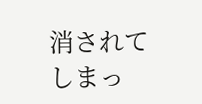消されてしまっ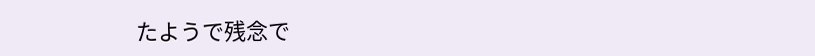たようで残念で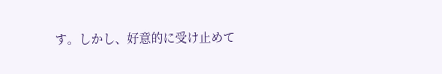す。しかし、好意的に受け止めて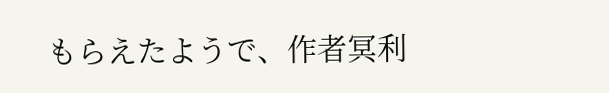もらえたようで、作者冥利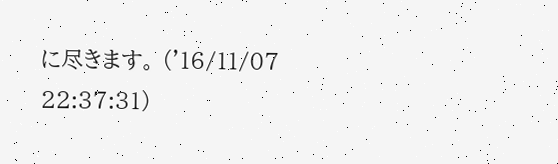に尽きます。 ('16/11/07 22:37:31)